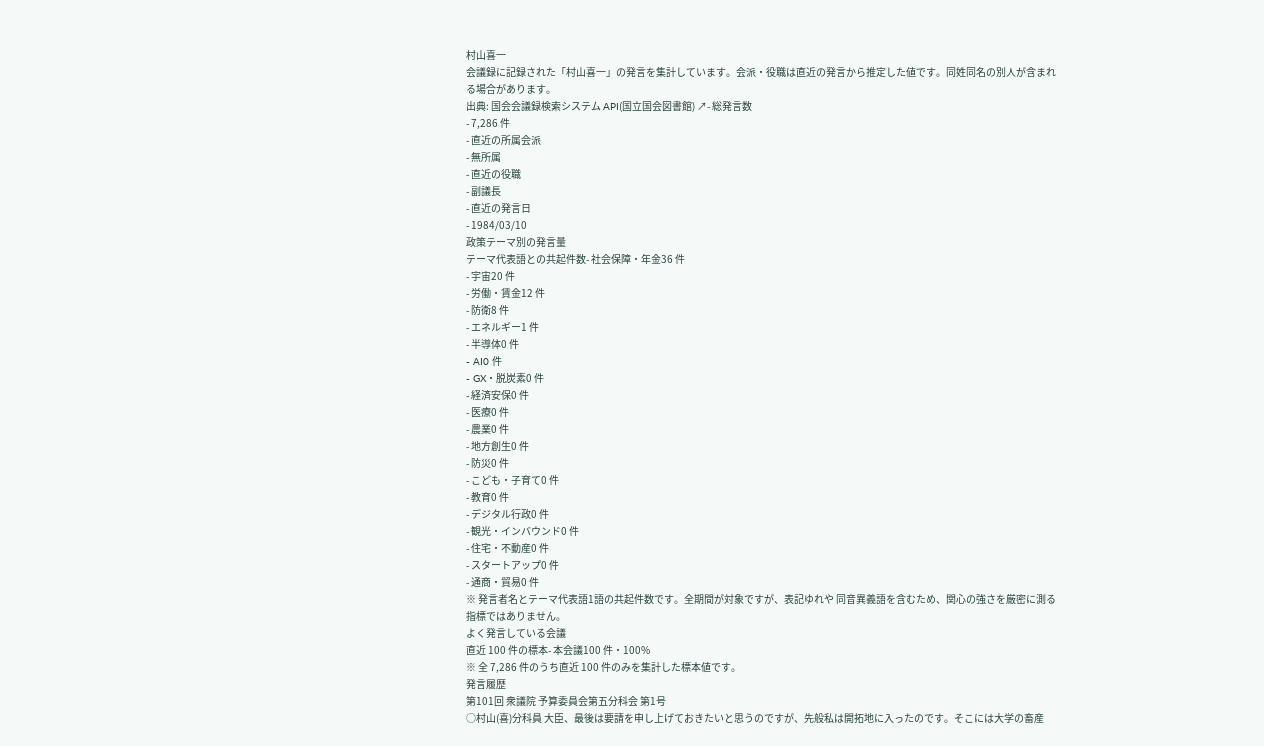村山喜一
会議録に記録された「村山喜一」の発言を集計しています。会派・役職は直近の発言から推定した値です。同姓同名の別人が含まれる場合があります。
出典: 国会会議録検索システム API(国立国会図書館) ↗- 総発言数
- 7,286 件
- 直近の所属会派
- 無所属
- 直近の役職
- 副議長
- 直近の発言日
- 1984/03/10
政策テーマ別の発言量
テーマ代表語との共起件数- 社会保障・年金36 件
- 宇宙20 件
- 労働・賃金12 件
- 防衛8 件
- エネルギー1 件
- 半導体0 件
- AI0 件
- GX・脱炭素0 件
- 経済安保0 件
- 医療0 件
- 農業0 件
- 地方創生0 件
- 防災0 件
- こども・子育て0 件
- 教育0 件
- デジタル行政0 件
- 観光・インバウンド0 件
- 住宅・不動産0 件
- スタートアップ0 件
- 通商・貿易0 件
※ 発言者名とテーマ代表語1語の共起件数です。全期間が対象ですが、表記ゆれや 同音異義語を含むため、関心の強さを厳密に測る指標ではありません。
よく発言している会議
直近 100 件の標本- 本会議100 件・100%
※ 全 7,286 件のうち直近 100 件のみを集計した標本値です。
発言履歴
第101回 衆議院 予算委員会第五分科会 第1号
○村山(喜)分科員 大臣、最後は要請を申し上げておきたいと思うのですが、先般私は開拓地に入ったのです。そこには大学の畜産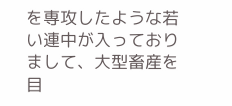を専攻したような若い連中が入っておりまして、大型畜産を目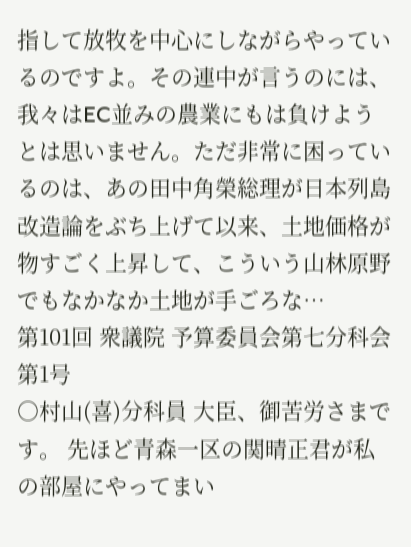指して放牧を中心にしながらやっているのですよ。その連中が言うのには、我々はEC並みの農業にもは負けようとは思いません。ただ非常に困っているのは、あの田中角榮総理が日本列島改造論をぶち上げて以来、土地価格が物すごく上昇して、こういう山林原野でもなかなか土地が手ごろな…
第101回 衆議院 予算委員会第七分科会 第1号
○村山(喜)分科員 大臣、御苦労さまです。 先ほど青森一区の関晴正君が私の部屋にやってまい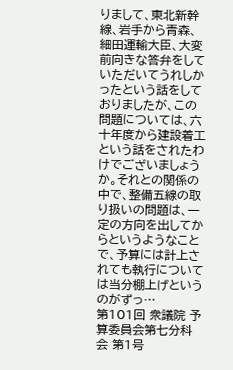りまして、東北新幹線、岩手から青森、細田運輸大臣、大変前向きな答弁をしていただいてうれしかったという話をしておりましたが、この問題については、六十年度から建設着工という話をされたわけでございましょうか。それとの関係の中で、整備五線の取り扱いの問題は、一定の方向を出してからというようなことで、予算には計上されても執行については当分棚上げというのがずっ…
第101回 衆議院 予算委員会第七分科会 第1号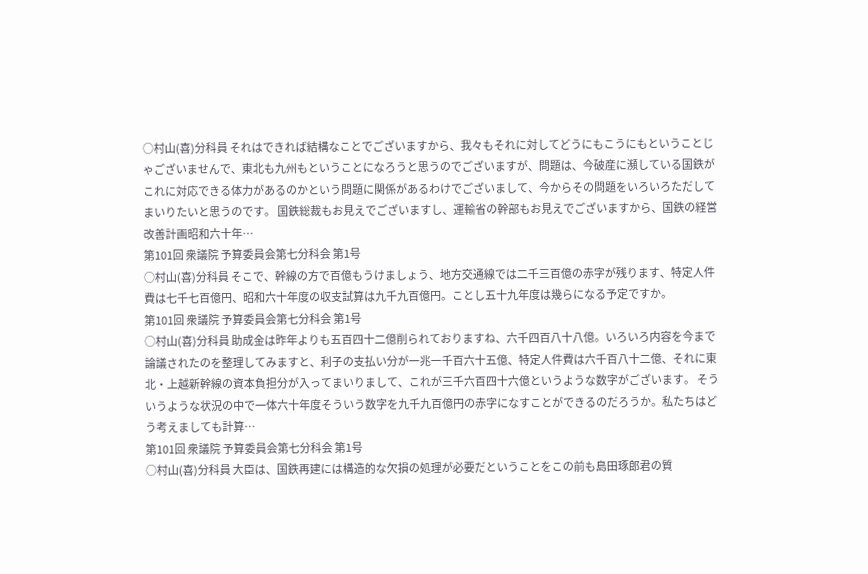○村山(喜)分科員 それはできれば結構なことでございますから、我々もそれに対してどうにもこうにもということじゃございませんで、東北も九州もということになろうと思うのでございますが、問題は、今破産に瀕している国鉄がこれに対応できる体力があるのかという問題に関係があるわけでございまして、今からその問題をいろいろただしてまいりたいと思うのです。 国鉄総裁もお見えでございますし、運輸省の幹部もお見えでございますから、国鉄の経営改善計画昭和六十年…
第101回 衆議院 予算委員会第七分科会 第1号
○村山(喜)分科員 そこで、幹線の方で百億もうけましょう、地方交通線では二千三百億の赤字が残ります、特定人件費は七千七百億円、昭和六十年度の収支試算は九千九百億円。ことし五十九年度は幾らになる予定ですか。
第101回 衆議院 予算委員会第七分科会 第1号
○村山(喜)分科員 助成金は昨年よりも五百四十二億削られておりますね、六千四百八十八億。いろいろ内容を今まで論議されたのを整理してみますと、利子の支払い分が一兆一千百六十五億、特定人件費は六千百八十二億、それに東北・上越新幹線の資本負担分が入ってまいりまして、これが三千六百四十六億というような数字がございます。 そういうような状況の中で一体六十年度そういう数字を九千九百億円の赤字になすことができるのだろうか。私たちはどう考えましても計算…
第101回 衆議院 予算委員会第七分科会 第1号
○村山(喜)分科員 大臣は、国鉄再建には構造的な欠損の処理が必要だということをこの前も島田琢郎君の質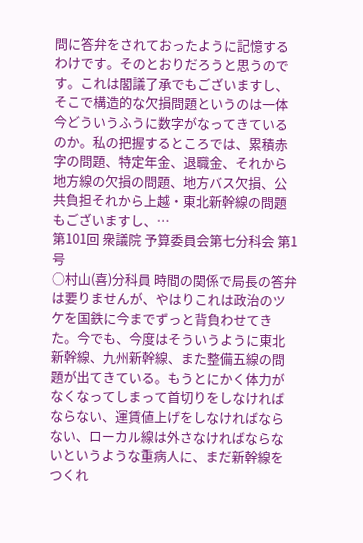問に答弁をされておったように記憶するわけです。そのとおりだろうと思うのです。これは閣議了承でもございますし、そこで構造的な欠損問題というのは一体今どういうふうに数字がなってきているのか。私の把握するところでは、累積赤字の問題、特定年金、退職金、それから地方線の欠損の問題、地方バス欠損、公共負担それから上越・東北新幹線の問題もございますし、…
第101回 衆議院 予算委員会第七分科会 第1号
○村山(喜)分科員 時間の関係で局長の答弁は要りませんが、やはりこれは政治のツケを国鉄に今までずっと背負わせてきた。今でも、今度はそういうように東北新幹線、九州新幹線、また整備五線の問題が出てきている。もうとにかく体力がなくなってしまって首切りをしなければならない、運賃値上げをしなければならない、ローカル線は外さなければならないというような重病人に、まだ新幹線をつくれ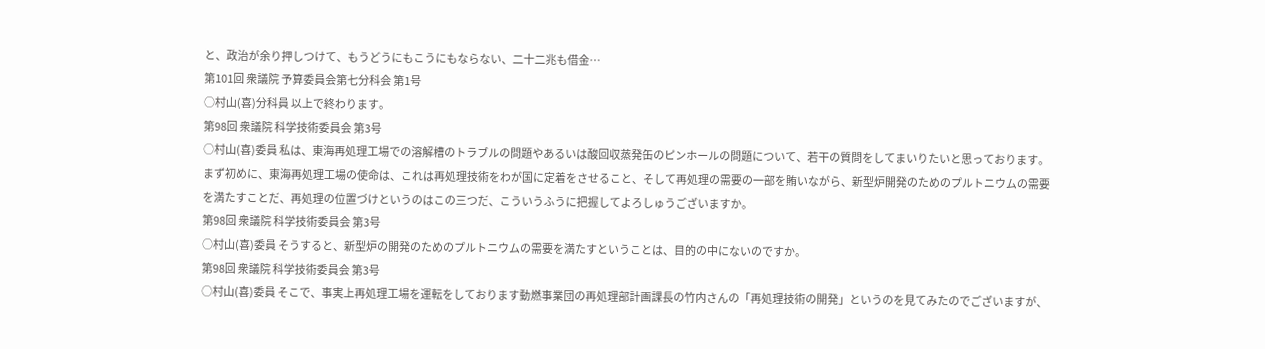と、政治が余り押しつけて、もうどうにもこうにもならない、二十二兆も借金…
第101回 衆議院 予算委員会第七分科会 第1号
○村山(喜)分科員 以上で終わります。
第98回 衆議院 科学技術委員会 第3号
○村山(喜)委員 私は、東海再処理工場での溶解槽のトラブルの問題やあるいは酸回収蒸発缶のピンホールの問題について、若干の質問をしてまいりたいと思っております。 まず初めに、東海再処理工場の使命は、これは再処理技術をわが国に定着をさせること、そして再処理の需要の一部を賄いながら、新型炉開発のためのプルトニウムの需要を満たすことだ、再処理の位置づけというのはこの三つだ、こういうふうに把握してよろしゅうございますか。
第98回 衆議院 科学技術委員会 第3号
○村山(喜)委員 そうすると、新型炉の開発のためのプルトニウムの需要を満たすということは、目的の中にないのですか。
第98回 衆議院 科学技術委員会 第3号
○村山(喜)委員 そこで、事実上再処理工場を運転をしております動燃事業団の再処理部計画課長の竹内さんの「再処理技術の開発」というのを見てみたのでございますが、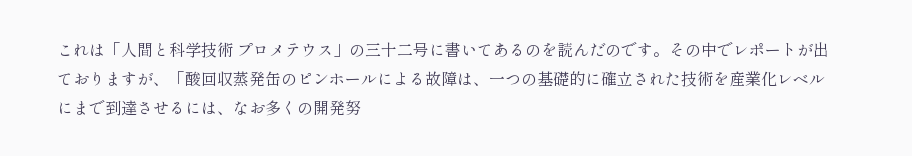これは「人間と科学技術 プロメテウス」の三十二号に書いてあるのを読んだのです。その中でレポートが出ておりますが、「酸回収蒸発缶のピンホールによる故障は、一つの基礎的に確立された技術を産業化レベルにまで到達させるには、なお多くの開発努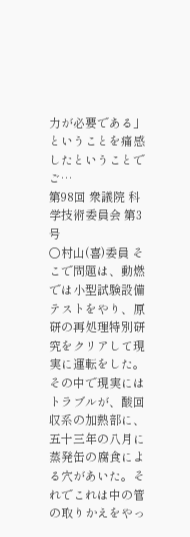力が必要である」ということを痛感したということでご…
第98回 衆議院 科学技術委員会 第3号
○村山(喜)委員 そこで問題は、動燃では小型試験設備テストをやり、原研の再処理特別研究をクリアして現実に運転をした。その中で現実にはトラブルが、酸回収系の加熱部に、五十三年の八月に蒸発缶の腐食による穴があいた。それでこれは中の管の取りかえをやっ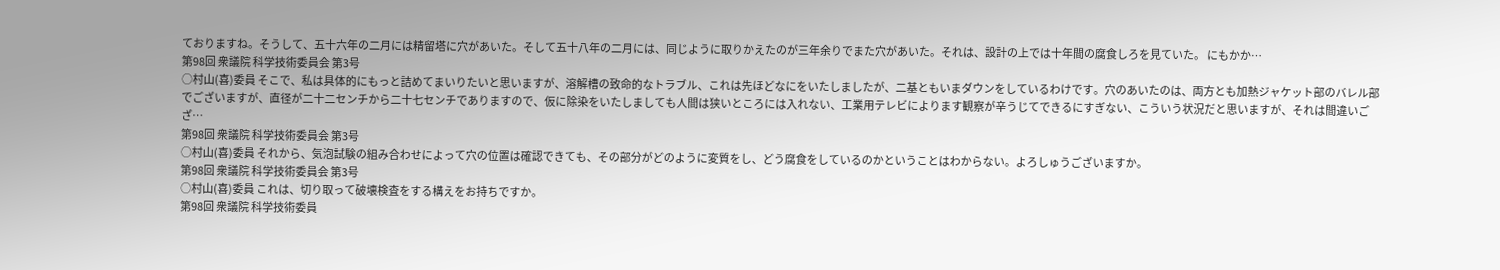ておりますね。そうして、五十六年の二月には精留塔に穴があいた。そして五十八年の二月には、同じように取りかえたのが三年余りでまた穴があいた。それは、設計の上では十年間の腐食しろを見ていた。 にもかか…
第98回 衆議院 科学技術委員会 第3号
○村山(喜)委員 そこで、私は具体的にもっと詰めてまいりたいと思いますが、溶解槽の致命的なトラブル、これは先ほどなにをいたしましたが、二基ともいまダウンをしているわけです。穴のあいたのは、両方とも加熱ジャケット部のバレル部でございますが、直径が二十二センチから二十七センチでありますので、仮に除染をいたしましても人間は狭いところには入れない、工業用テレビによります観察が辛うじてできるにすぎない、こういう状況だと思いますが、それは間違いござ…
第98回 衆議院 科学技術委員会 第3号
○村山(喜)委員 それから、気泡試験の組み合わせによって穴の位置は確認できても、その部分がどのように変質をし、どう腐食をしているのかということはわからない。よろしゅうございますか。
第98回 衆議院 科学技術委員会 第3号
○村山(喜)委員 これは、切り取って破壊検査をする構えをお持ちですか。
第98回 衆議院 科学技術委員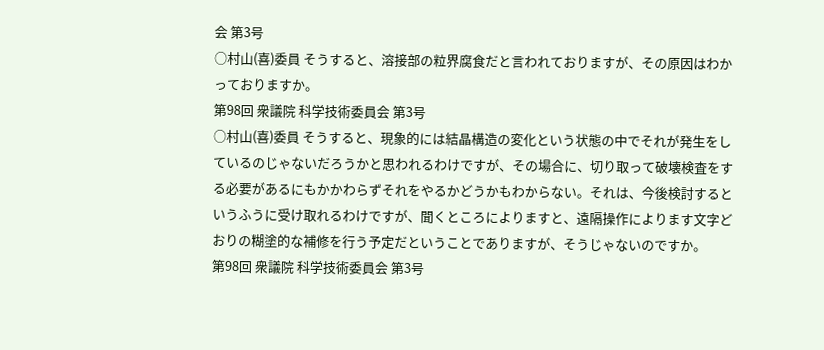会 第3号
○村山(喜)委員 そうすると、溶接部の粒界腐食だと言われておりますが、その原因はわかっておりますか。
第98回 衆議院 科学技術委員会 第3号
○村山(喜)委員 そうすると、現象的には結晶構造の変化という状態の中でそれが発生をしているのじゃないだろうかと思われるわけですが、その場合に、切り取って破壊検査をする必要があるにもかかわらずそれをやるかどうかもわからない。それは、今後検討するというふうに受け取れるわけですが、聞くところによりますと、遠隔操作によります文字どおりの糊塗的な補修を行う予定だということでありますが、そうじゃないのですか。
第98回 衆議院 科学技術委員会 第3号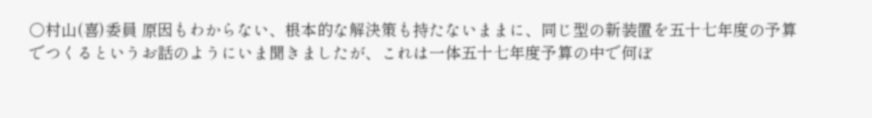○村山(喜)委員 原因もわからない、根本的な解決策も持たないままに、同じ型の新装置を五十七年度の予算でつくるというお話のようにいま聞きましたが、これは一体五十七年度予算の中で何ぼ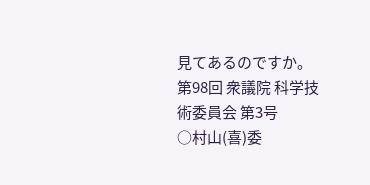見てあるのですか。
第98回 衆議院 科学技術委員会 第3号
○村山(喜)委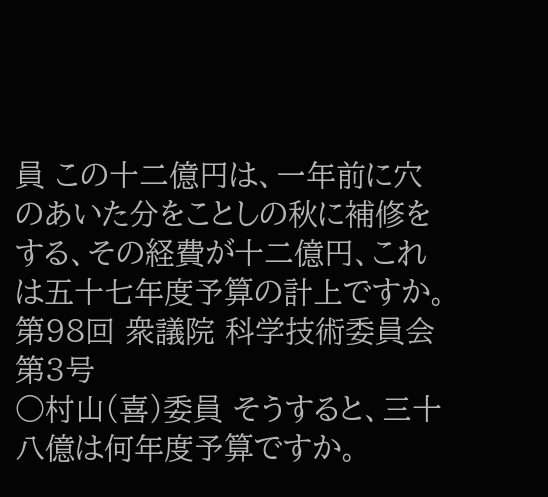員 この十二億円は、一年前に穴のあいた分をことしの秋に補修をする、その経費が十二億円、これは五十七年度予算の計上ですか。
第98回 衆議院 科学技術委員会 第3号
○村山(喜)委員 そうすると、三十八億は何年度予算ですか。